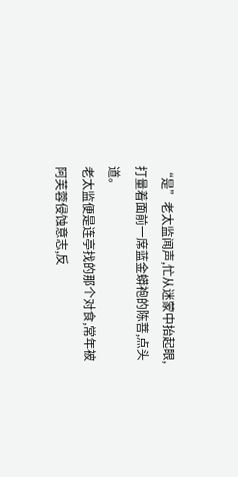“是”老太监闻声,忙从迷蒙中抬起眼,打量着面前一席蓝金蟒袍的陈菩,点头道。
老太监便是连亭找的那个对食,常年被阿芙蓉侵蚀意志,反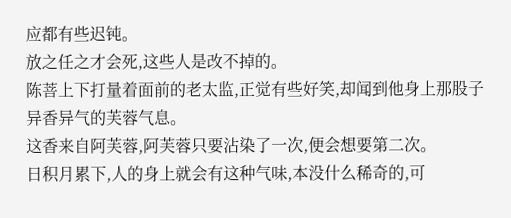应都有些迟钝。
放之任之才会死,这些人是改不掉的。
陈菩上下打量着面前的老太监,正觉有些好笑,却闻到他身上那股子异香异气的芙蓉气息。
这香来自阿芙蓉,阿芙蓉只要沾染了一次,便会想要第二次。
日积月累下,人的身上就会有这种气味,本没什么稀奇的,可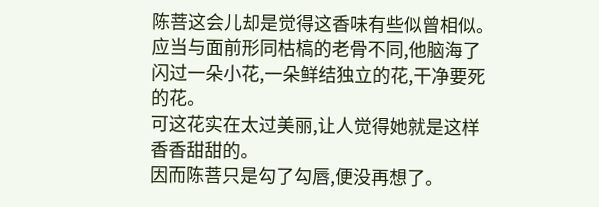陈菩这会儿却是觉得这香味有些似曾相似。
应当与面前形同枯槁的老骨不同,他脑海了闪过一朵小花,一朵鲜结独立的花,干净要死的花。
可这花实在太过美丽,让人觉得她就是这样香香甜甜的。
因而陈菩只是勾了勾唇,便没再想了。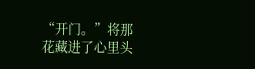“开门。”将那花藏进了心里头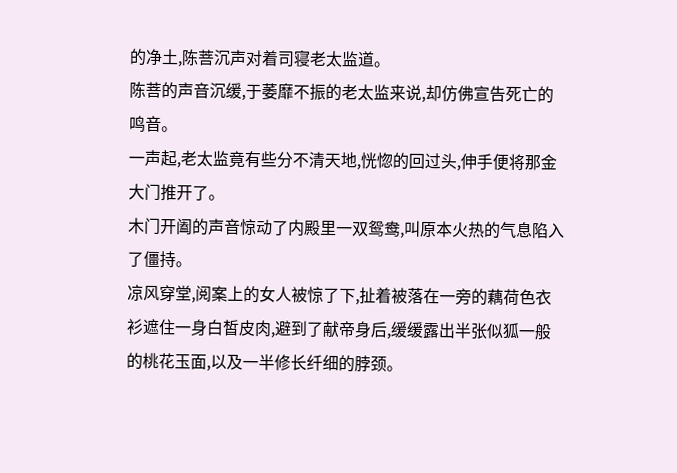的净土,陈菩沉声对着司寝老太监道。
陈菩的声音沉缓,于萎靡不振的老太监来说,却仿佛宣告死亡的鸣音。
一声起,老太监竟有些分不清天地,恍惚的回过头,伸手便将那金大门推开了。
木门开阖的声音惊动了内殿里一双鸳鸯,叫原本火热的气息陷入了僵持。
凉风穿堂,阅案上的女人被惊了下,扯着被落在一旁的藕荷色衣衫遮住一身白皙皮肉,避到了献帝身后,缓缓露出半张似狐一般的桃花玉面,以及一半修长纤细的脖颈。